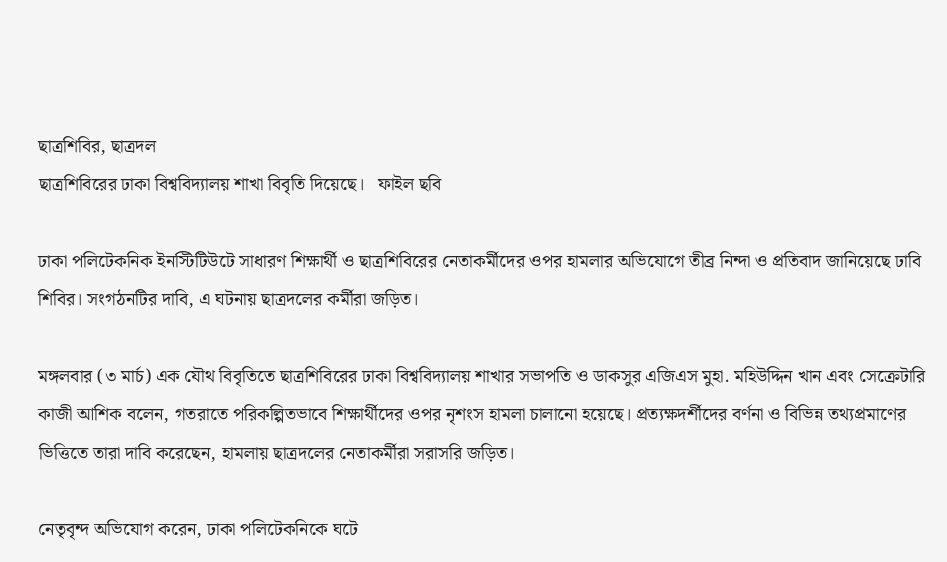ছাত্রশিবির, ছাত্রদল
ছাত্রশিবিরের ঢাকা বিশ্ববিদ্যালয় শাখা বিবৃতি দিয়েছে।   ফাইল ছবি

ঢাকা পলিটেকনিক ইনস্টিটিউটে সাধারণ শিক্ষার্থী ও ছাত্রশিবিরের নেতাকর্মীদের ওপর হামলার অভিযোগে তীব্র নিন্দা ও প্রতিবাদ জানিয়েছে ঢাবি শিবির। সংগঠনটির দাবি, এ ঘটনায় ছাত্রদলের কর্মীরা জড়িত।

মঙ্গলবার (৩ মার্চ) এক যৌথ বিবৃতিতে ছাত্রশিবিরের ঢাকা বিশ্ববিদ্যালয় শাখার সভাপতি ও ডাকসুর এজিএস মুহা. মহিউদ্দিন খান এবং সেক্রেটারি কাজী আশিক বলেন, গতরাতে পরিকল্পিতভাবে শিক্ষার্থীদের ওপর নৃশংস হামলা চালানো হয়েছে। প্রত্যক্ষদর্শীদের বর্ণনা ও বিভিন্ন তথ্যপ্রমাণের ভিত্তিতে তারা দাবি করেছেন, হামলায় ছাত্রদলের নেতাকর্মীরা সরাসরি জড়িত।

নেতৃবৃন্দ অভিযোগ করেন, ঢাকা পলিটেকনিকে ঘটে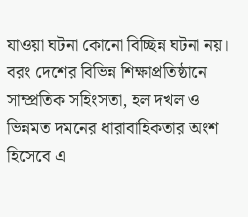যাওয়া ঘটনা কোনো বিচ্ছিন্ন ঘটনা নয়। বরং দেশের বিভিন্ন শিক্ষাপ্রতিষ্ঠানে সাম্প্রতিক সহিংসতা, হল দখল ও ভিন্নমত দমনের ধারাবাহিকতার অংশ হিসেবে এ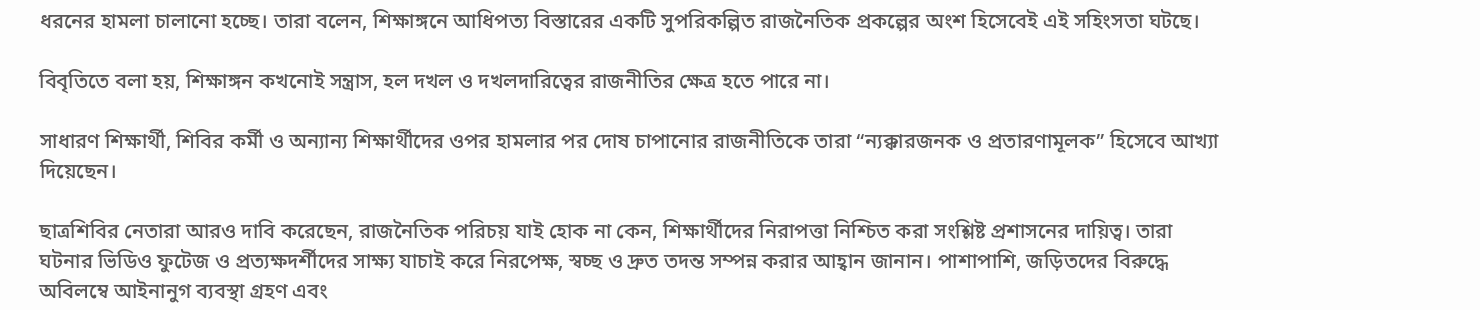ধরনের হামলা চালানো হচ্ছে। তারা বলেন, শিক্ষাঙ্গনে আধিপত্য বিস্তারের একটি সুপরিকল্পিত রাজনৈতিক প্রকল্পের অংশ হিসেবেই এই সহিংসতা ঘটছে।

বিবৃতিতে বলা হয়, শিক্ষাঙ্গন কখনোই সন্ত্রাস, হল দখল ও দখলদারিত্বের রাজনীতির ক্ষেত্র হতে পারে না।

সাধারণ শিক্ষার্থী, শিবির কর্মী ও অন্যান্য শিক্ষার্থীদের ওপর হামলার পর দোষ চাপানোর রাজনীতিকে তারা “ন্যক্কারজনক ও প্রতারণামূলক” হিসেবে আখ্যা দিয়েছেন।

ছাত্রশিবির নেতারা আরও দাবি করেছেন, রাজনৈতিক পরিচয় যাই হোক না কেন, শিক্ষার্থীদের নিরাপত্তা নিশ্চিত করা সংশ্লিষ্ট প্রশাসনের দায়িত্ব। তারা ঘটনার ভিডিও ফুটেজ ও প্রত্যক্ষদর্শীদের সাক্ষ্য যাচাই করে নিরপেক্ষ, স্বচ্ছ ও দ্রুত তদন্ত সম্পন্ন করার আহ্বান জানান। পাশাপাশি, জড়িতদের বিরুদ্ধে অবিলম্বে আইনানুগ ব্যবস্থা গ্রহণ এবং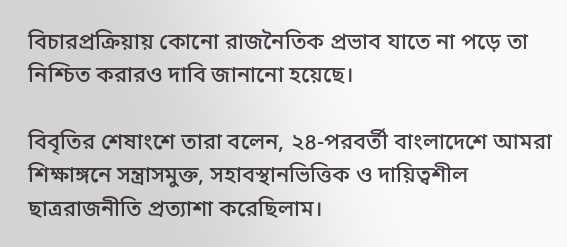বিচারপ্রক্রিয়ায় কোনো রাজনৈতিক প্রভাব যাতে না পড়ে তা নিশ্চিত করারও দাবি জানানো হয়েছে।

বিবৃতির শেষাংশে তারা বলেন, ২৪-পরবর্তী বাংলাদেশে আমরা শিক্ষাঙ্গনে সন্ত্রাসমুক্ত, সহাবস্থানভিত্তিক ও দায়িত্বশীল ছাত্ররাজনীতি প্রত্যাশা করেছিলাম।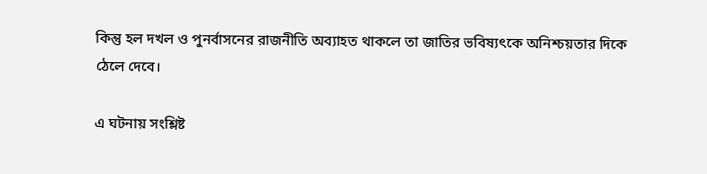কিন্তু হল দখল ও পুনর্বাসনের রাজনীতি অব্যাহত থাকলে তা জাতির ভবিষ্যৎকে অনিশ্চয়তার দিকে ঠেলে দেবে।

এ ঘটনায় সংশ্লিষ্ট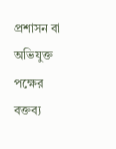প্রশাসন বা অভিযুক্ত পক্ষের বক্তব্য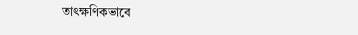তাৎক্ষণিকভাবে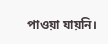পাওয়া যায়নি।